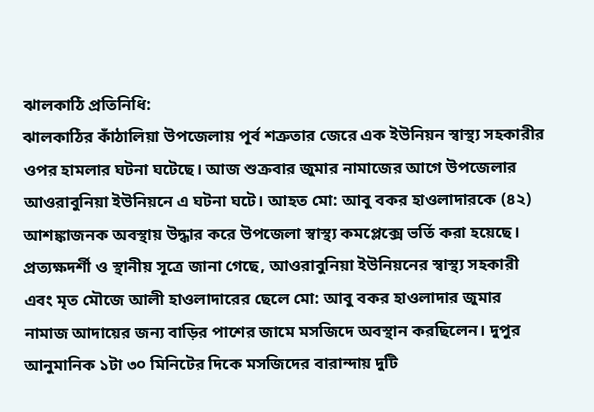ঝালকাঠি প্রতিনিধি:
ঝালকাঠির কাঁঠালিয়া উপজেলায় পূর্ব শত্রুতার জেরে এক ইউনিয়ন স্বাস্থ্য সহকারীর ওপর হামলার ঘটনা ঘটেছে। আজ শুক্রবার জুমার নামাজের আগে উপজেলার আওরাবুনিয়া ইউনিয়নে এ ঘটনা ঘটে। আহত মো: আবু বকর হাওলাদারকে (৪২) আশঙ্কাজনক অবস্থায় উদ্ধার করে উপজেলা স্বাস্থ্য কমপ্লেক্সে ভর্তি করা হয়েছে।
প্রত্যক্ষদর্শী ও স্থানীয় সূত্রে জানা গেছে, আওরাবুনিয়া ইউনিয়নের স্বাস্থ্য সহকারী এবং মৃত মৌজে আলী হাওলাদারের ছেলে মো: আবু বকর হাওলাদার জুমার নামাজ আদায়ের জন্য বাড়ির পাশের জামে মসজিদে অবস্থান করছিলেন। দুপুর আনুমানিক ১টা ৩০ মিনিটের দিকে মসজিদের বারান্দায় দুটি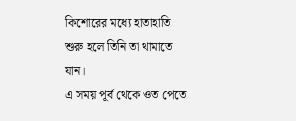কিশোরের মধ্যে হাতাহাতি শুরু হলে তিনি তা থামাতে যান।
এ সময় পূর্ব থেকে ওত পেতে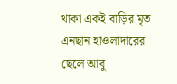থাকা একই বাড়ির মৃত এনছান হাওলাদারের ছেলে আবু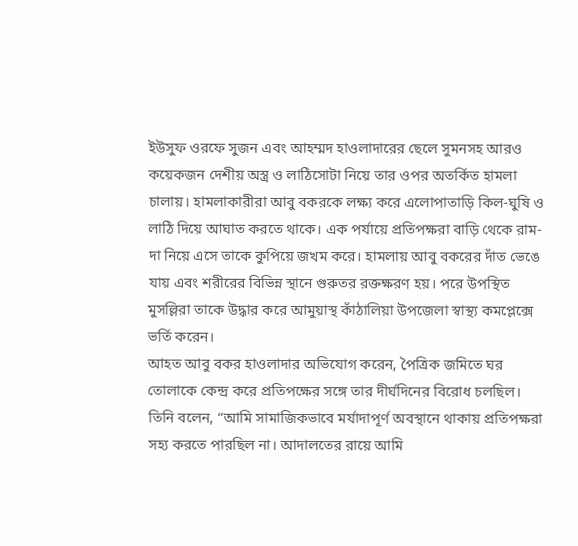ইউসুফ ওরফে সুজন এবং আহম্মদ হাওলাদারের ছেলে সুমনসহ আরও কয়েকজন দেশীয় অস্ত্র ও লাঠিসোটা নিয়ে তার ওপর অতর্কিত হামলা চালায়। হামলাকারীরা আবু বকরকে লক্ষ্য করে এলোপাতাড়ি কিল-ঘুষি ও লাঠি দিয়ে আঘাত করতে থাকে। এক পর্যায়ে প্রতিপক্ষরা বাড়ি থেকে রাম-দা নিয়ে এসে তাকে কুপিয়ে জখম করে। হামলায় আবু বকরের দাঁত ভেঙে যায় এবং শরীরের বিভিন্ন স্থানে গুরুতর রক্তক্ষরণ হয়। পরে উপস্থিত মুসল্লিরা তাকে উদ্ধার করে আমুয়াস্থ কাঁঠালিয়া উপজেলা স্বাস্থ্য কমপ্লেক্সে ভর্তি করেন।
আহত আবু বকর হাওলাদার অভিযোগ করেন, পৈত্রিক জমিতে ঘর তোলাকে কেন্দ্র করে প্রতিপক্ষের সঙ্গে তার দীর্ঘদিনের বিরোধ চলছিল। তিনি বলেন, “আমি সামাজিকভাবে মর্যাদাপূর্ণ অবস্থানে থাকায় প্রতিপক্ষরা সহ্য করতে পারছিল না। আদালতের রায়ে আমি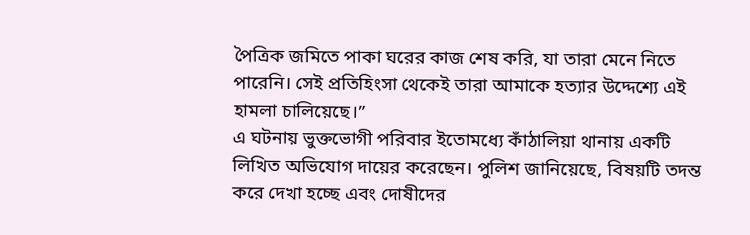পৈত্রিক জমিতে পাকা ঘরের কাজ শেষ করি, যা তারা মেনে নিতে পারেনি। সেই প্রতিহিংসা থেকেই তারা আমাকে হত্যার উদ্দেশ্যে এই হামলা চালিয়েছে।”
এ ঘটনায় ভুক্তভোগী পরিবার ইতোমধ্যে কাঁঠালিয়া থানায় একটি লিখিত অভিযোগ দায়ের করেছেন। পুলিশ জানিয়েছে, বিষয়টি তদন্ত করে দেখা হচ্ছে এবং দোষীদের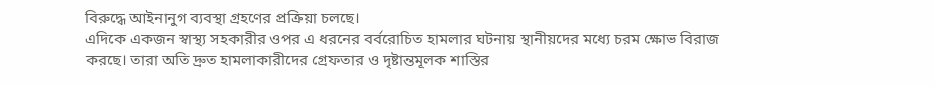বিরুদ্ধে আইনানুগ ব্যবস্থা গ্রহণের প্রক্রিয়া চলছে।
এদিকে একজন স্বাস্থ্য সহকারীর ওপর এ ধরনের বর্বরোচিত হামলার ঘটনায় স্থানীয়দের মধ্যে চরম ক্ষোভ বিরাজ করছে। তারা অতি দ্রুত হামলাকারীদের গ্রেফতার ও দৃষ্টান্তমূলক শাস্তির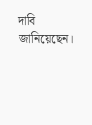দাবি জানিয়েছেন।